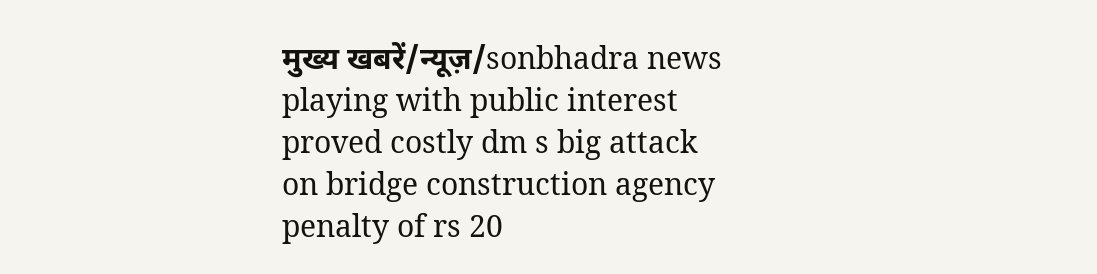मुख्य खबरें/न्यूज़/sonbhadra news playing with public interest proved costly dm s big attack on bridge construction agency penalty of rs 20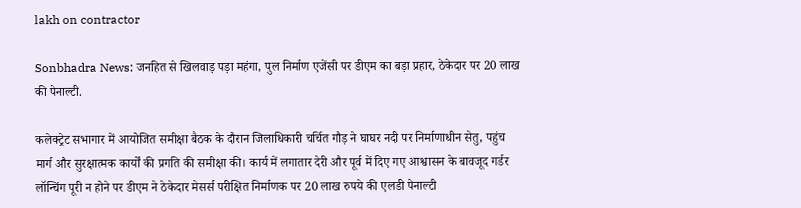lakh on contractor

Sonbhadra News: जनहित से खिलवाड़ पड़ा महंगा, पुल निर्माण एजेंसी पर डीएम का बड़ा प्रहार, ठेकेदार पर 20 लाख की पेनाल्टी.

कलेक्ट्रेट सभागार में आयोजित समीक्षा बैठक के दौरान जिलाधिकारी चर्चित गौड़ ने घाघर नदी पर निर्माणाधीन सेतु, पहुंच मार्ग और सुरक्षात्मक कार्यों की प्रगति की समीक्षा की। कार्य में लगातार देरी और पूर्व में दिए गए आश्वासन के बावजूद गर्डर लॉन्चिंग पूरी न होने पर डीएम ने ठेकेदार मेसर्स परीक्षित निर्माणक पर 20 लाख रुपये की एलडी पेनाल्टी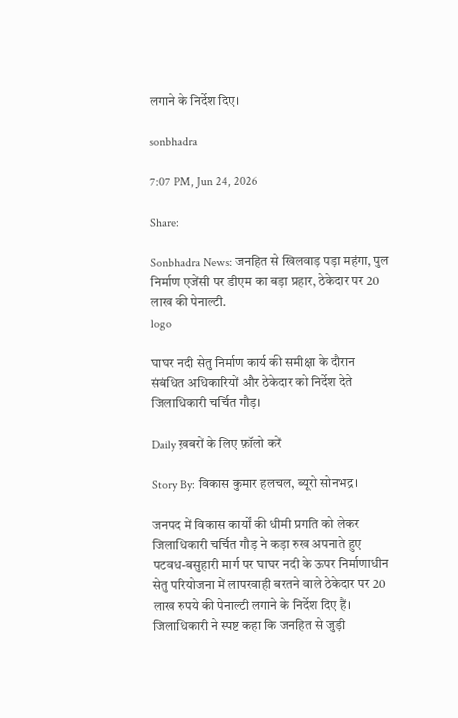लगाने के निर्देश दिए।

sonbhadra

7:07 PM, Jun 24, 2026

Share:

Sonbhadra News: जनहित से खिलवाड़ पड़ा महंगा, पुल निर्माण एजेंसी पर डीएम का बड़ा प्रहार, ठेकेदार पर 20 लाख की पेनाल्टी.
logo

घाघर नदी सेतु निर्माण कार्य की समीक्षा के दौरान संबंधित अधिकारियों और ठेकेदार को निर्देश देते जिलाधिकारी चर्चित गौड़।

Daily ख़बरों के लिए फ़ॉलो करें

Story By: विकास कुमार हलचल, ब्यूरो सोनभद्र।

जनपद में विकास कार्यों की धीमी प्रगति को लेकर जिलाधिकारी चर्चित गौड़ ने कड़ा रुख अपनाते हुए पटवध-बसुहारी मार्ग पर घाघर नदी के ऊपर निर्माणाधीन सेतु परियोजना में लापरवाही बरतने वाले ठेकेदार पर 20 लाख रुपये की पेनाल्टी लगाने के निर्देश दिए हैं। जिलाधिकारी ने स्पष्ट कहा कि जनहित से जुड़ी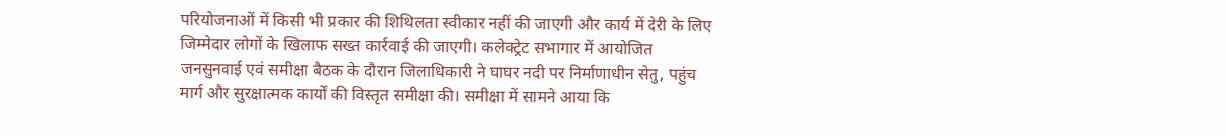परियोजनाओं में किसी भी प्रकार की शिथिलता स्वीकार नहीं की जाएगी और कार्य में देरी के लिए जिम्मेदार लोगों के खिलाफ सख्त कार्रवाई की जाएगी। कलेक्ट्रेट सभागार में आयोजित जनसुनवाई एवं समीक्षा बैठक के दौरान जिलाधिकारी ने घाघर नदी पर निर्माणाधीन सेतु, पहुंच मार्ग और सुरक्षात्मक कार्यों की विस्तृत समीक्षा की। समीक्षा में सामने आया कि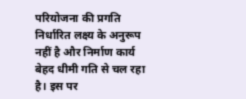परियोजना की प्रगति निर्धारित लक्ष्य के अनुरूप नहीं है और निर्माण कार्य बेहद धीमी गति से चल रहा है। इस पर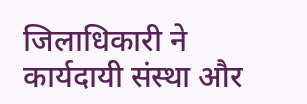जिलाधिकारी ने कार्यदायी संस्था और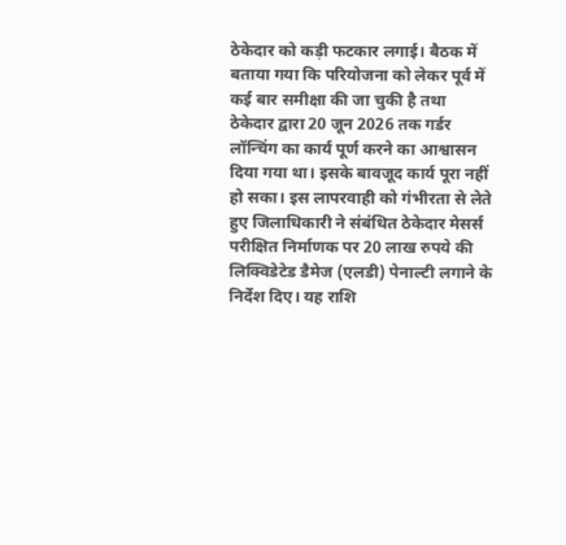ठेकेदार को कड़ी फटकार लगाई। बैठक में बताया गया कि परियोजना को लेकर पूर्व में कई बार समीक्षा की जा चुकी है तथा ठेकेदार द्वारा 20 जून 2026 तक गर्डर लॉन्चिंग का कार्य पूर्ण करने का आश्वासन दिया गया था। इसके बावजूद कार्य पूरा नहीं हो सका। इस लापरवाही को गंभीरता से लेते हुए जिलाधिकारी ने संबंधित ठेकेदार मेसर्स परीक्षित निर्माणक पर 20 लाख रुपये की लिक्विडेटेड डैमेज (एलडी) पेनाल्टी लगाने के निर्देश दिए। यह राशि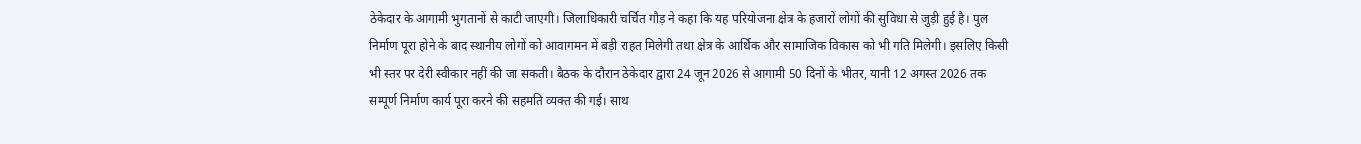ठेकेदार के आगामी भुगतानों से काटी जाएगी। जिलाधिकारी चर्चित गौड़ ने कहा कि यह परियोजना क्षेत्र के हजारों लोगों की सुविधा से जुड़ी हुई है। पुल निर्माण पूरा होने के बाद स्थानीय लोगों को आवागमन में बड़ी राहत मिलेगी तथा क्षेत्र के आर्थिक और सामाजिक विकास को भी गति मिलेगी। इसलिए किसी भी स्तर पर देरी स्वीकार नहीं की जा सकती। बैठक के दौरान ठेकेदार द्वारा 24 जून 2026 से आगामी 50 दिनों के भीतर, यानी 12 अगस्त 2026 तक सम्पूर्ण निर्माण कार्य पूरा करने की सहमति व्यक्त की गई। साथ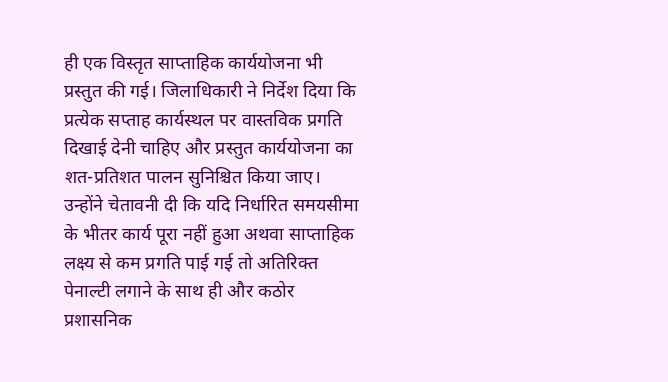ही एक विस्तृत साप्ताहिक कार्ययोजना भी प्रस्तुत की गई। जिलाधिकारी ने निर्देश दिया कि प्रत्येक सप्ताह कार्यस्थल पर वास्तविक प्रगति दिखाई देनी चाहिए और प्रस्तुत कार्ययोजना का शत-प्रतिशत पालन सुनिश्चित किया जाए। उन्होंने चेतावनी दी कि यदि निर्धारित समयसीमा के भीतर कार्य पूरा नहीं हुआ अथवा साप्ताहिक लक्ष्य से कम प्रगति पाई गई तो अतिरिक्त पेनाल्टी लगाने के साथ ही और कठोर प्रशासनिक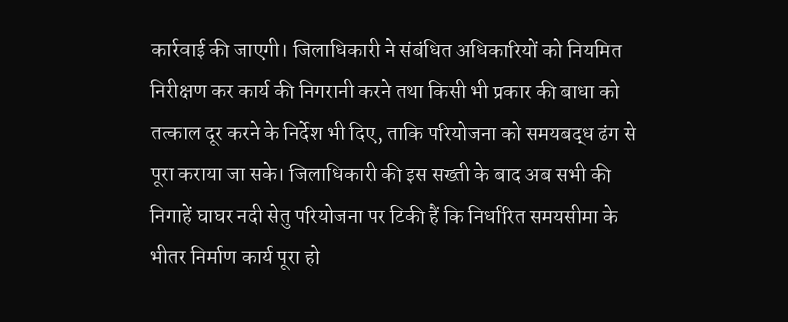कार्रवाई की जाएगी। जिलाधिकारी ने संबंधित अधिकारियों को नियमित निरीक्षण कर कार्य की निगरानी करने तथा किसी भी प्रकार की बाधा को तत्काल दूर करने के निर्देश भी दिए, ताकि परियोजना को समयबद्ध ढंग से पूरा कराया जा सके। जिलाधिकारी की इस सख्ती के बाद अब सभी की निगाहें घाघर नदी सेतु परियोजना पर टिकी हैं कि निर्धारित समयसीमा के भीतर निर्माण कार्य पूरा हो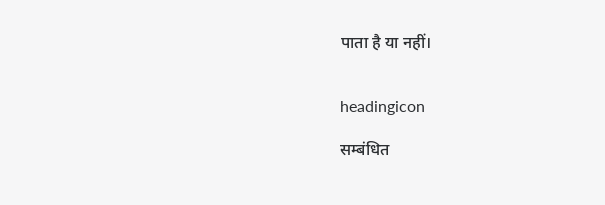पाता है या नहीं।


headingicon

सम्बंधित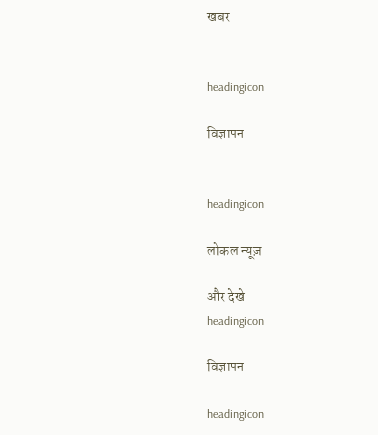खबर


headingicon

विज्ञापन


headingicon

लोकल न्यूज़

और देखे
headingicon

विज्ञापन

headingicon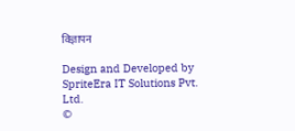विज्ञापन

Design and Developed by SpriteEra IT Solutions Pvt. Ltd.
©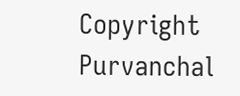Copyright Purvanchal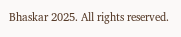Bhaskar 2025. All rights reserved.